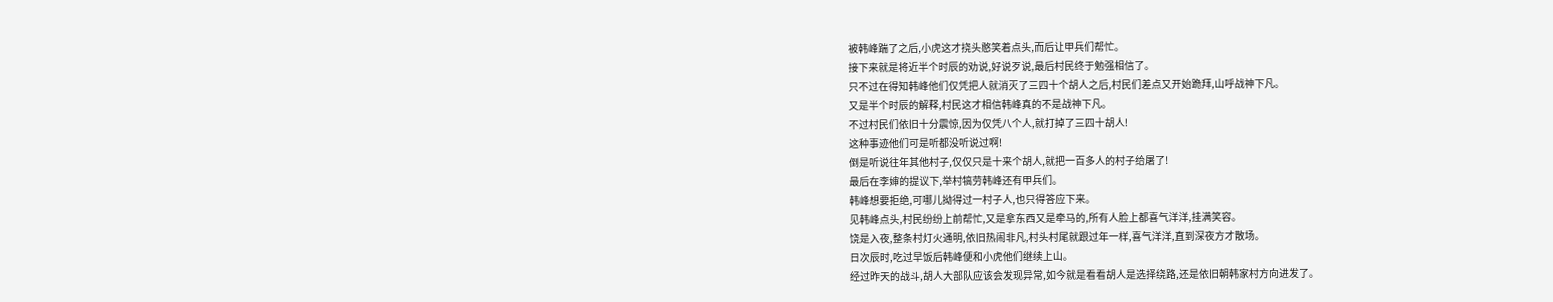被韩峰踹了之后,小虎这才挠头憨笑着点头,而后让甲兵们帮忙。
接下来就是将近半个时辰的劝说,好说歹说,最后村民终于勉强相信了。
只不过在得知韩峰他们仅凭把人就消灭了三四十个胡人之后,村民们差点又开始跪拜,山呼战神下凡。
又是半个时辰的解释,村民这才相信韩峰真的不是战神下凡。
不过村民们依旧十分震惊,因为仅凭八个人,就打掉了三四十胡人!
这种事迹他们可是听都没听说过啊!
倒是听说往年其他村子,仅仅只是十来个胡人,就把一百多人的村子给屠了!
最后在李婶的提议下,举村犒劳韩峰还有甲兵们。
韩峰想要拒绝,可哪儿拗得过一村子人,也只得答应下来。
见韩峰点头,村民纷纷上前帮忙,又是拿东西又是牵马的,所有人脸上都喜气洋洋,挂满笑容。
饶是入夜,整条村灯火通明,依旧热闹非凡,村头村尾就跟过年一样,喜气洋洋,直到深夜方才散场。
日次辰时,吃过早饭后韩峰便和小虎他们继续上山。
经过昨天的战斗,胡人大部队应该会发现异常,如今就是看看胡人是选择绕路,还是依旧朝韩家村方向进发了。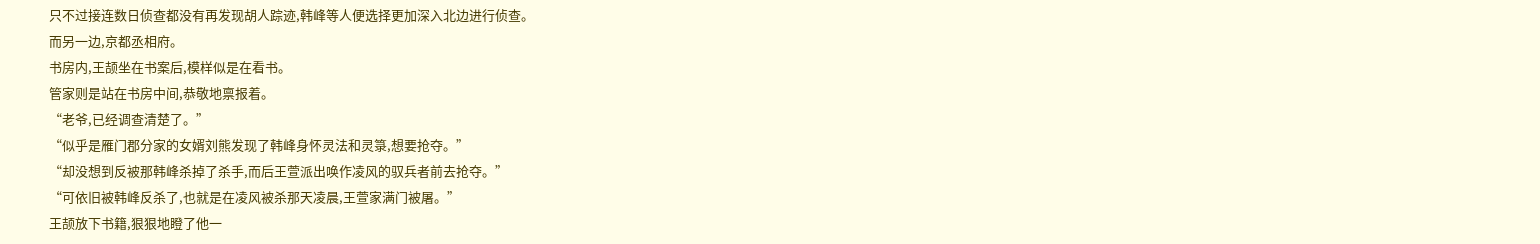只不过接连数日侦查都没有再发现胡人踪迹,韩峰等人便选择更加深入北边进行侦查。
而另一边,京都丞相府。
书房内,王颉坐在书案后,模样似是在看书。
管家则是站在书房中间,恭敬地禀报着。
“老爷,已经调查清楚了。”
“似乎是雁门郡分家的女婿刘熊发现了韩峰身怀灵法和灵箓,想要抢夺。”
“却没想到反被那韩峰杀掉了杀手,而后王萱派出唤作凌风的驭兵者前去抢夺。”
“可依旧被韩峰反杀了,也就是在凌风被杀那天凌晨,王萱家满门被屠。”
王颉放下书籍,狠狠地瞪了他一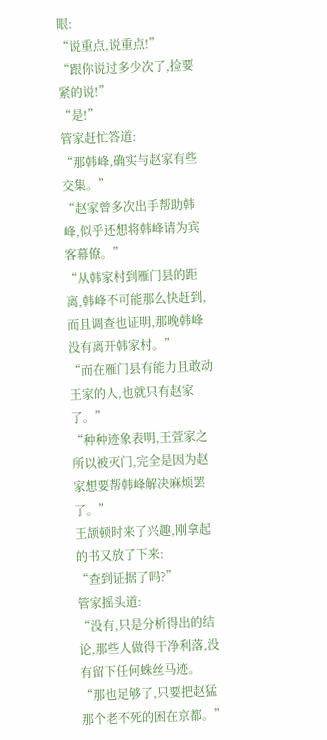眼:
“说重点,说重点!”
“跟你说过多少次了,捡要紧的说!”
“是!”
管家赶忙答道:
“那韩峰,确实与赵家有些交集。”
“赵家曾多次出手帮助韩峰,似乎还想将韩峰请为宾客幕僚。”
“从韩家村到雁门县的距离,韩峰不可能那么快赶到,而且调查也证明,那晚韩峰没有离开韩家村。”
“而在雁门县有能力且敢动王家的人,也就只有赵家了。”
“种种迹象表明,王萱家之所以被灭门,完全是因为赵家想要帮韩峰解决麻烦罢了。”
王颉顿时来了兴趣,刚拿起的书又放了下来:
“查到证据了吗?”
管家摇头道:
“没有,只是分析得出的结论,那些人做得干净利落,没有留下任何蛛丝马迹。
“那也足够了,只要把赵猛那个老不死的困在京都。”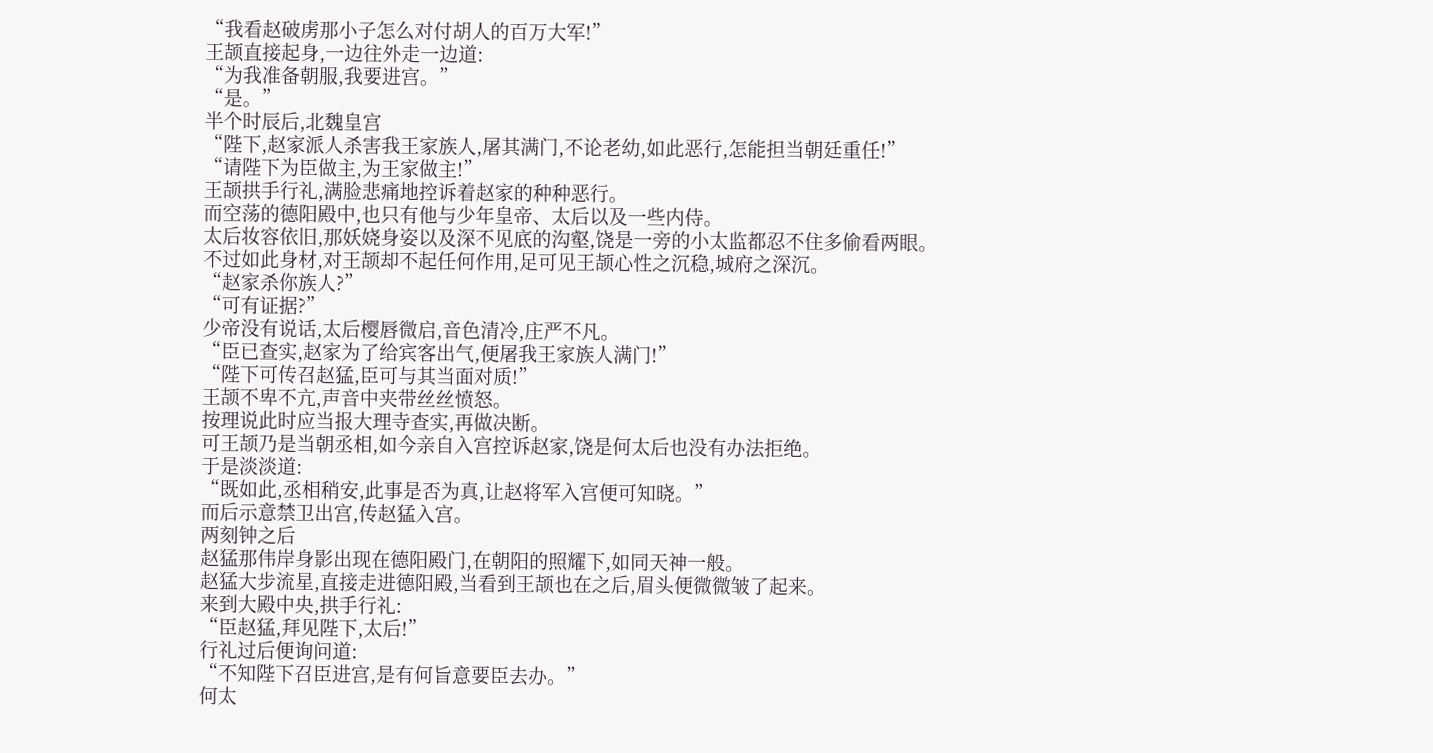“我看赵破虏那小子怎么对付胡人的百万大军!”
王颉直接起身,一边往外走一边道:
“为我准备朝服,我要进宫。”
“是。”
半个时辰后,北魏皇宫
“陛下,赵家派人杀害我王家族人,屠其满门,不论老幼,如此恶行,怎能担当朝廷重任!”
“请陛下为臣做主,为王家做主!”
王颉拱手行礼,满脸悲痛地控诉着赵家的种种恶行。
而空荡的德阳殿中,也只有他与少年皇帝、太后以及一些内侍。
太后妆容依旧,那妖娆身姿以及深不见底的沟壑,饶是一旁的小太监都忍不住多偷看两眼。
不过如此身材,对王颉却不起任何作用,足可见王颉心性之沉稳,城府之深沉。
“赵家杀你族人?”
“可有证据?”
少帝没有说话,太后樱唇微启,音色清冷,庄严不凡。
“臣已查实,赵家为了给宾客出气,便屠我王家族人满门!”
“陛下可传召赵猛,臣可与其当面对质!”
王颉不卑不亢,声音中夹带丝丝愤怒。
按理说此时应当报大理寺查实,再做决断。
可王颉乃是当朝丞相,如今亲自入宫控诉赵家,饶是何太后也没有办法拒绝。
于是淡淡道:
“既如此,丞相稍安,此事是否为真,让赵将军入宫便可知晓。”
而后示意禁卫出宫,传赵猛入宫。
两刻钟之后
赵猛那伟岸身影出现在德阳殿门,在朝阳的照耀下,如同天神一般。
赵猛大步流星,直接走进德阳殿,当看到王颉也在之后,眉头便微微皱了起来。
来到大殿中央,拱手行礼:
“臣赵猛,拜见陛下,太后!”
行礼过后便询问道:
“不知陛下召臣进宫,是有何旨意要臣去办。”
何太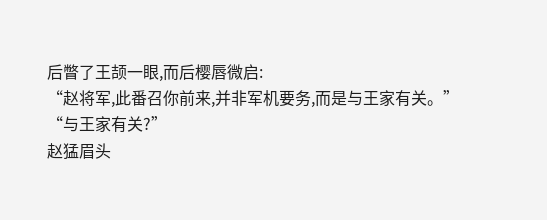后瞥了王颉一眼,而后樱唇微启:
“赵将军,此番召你前来,并非军机要务,而是与王家有关。”
“与王家有关?”
赵猛眉头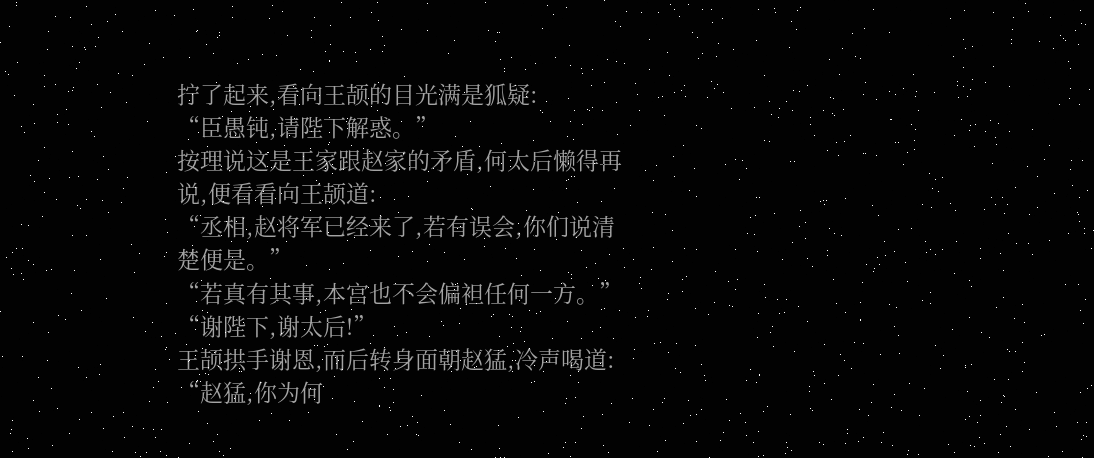拧了起来,看向王颉的目光满是狐疑:
“臣愚钝,请陛下解惑。”
按理说这是王家跟赵家的矛盾,何太后懒得再说,便看看向王颉道:
“丞相,赵将军已经来了,若有误会,你们说清楚便是。”
“若真有其事,本宫也不会偏袒任何一方。”
“谢陛下,谢太后!”
王颉拱手谢恩,而后转身面朝赵猛,冷声喝道:
“赵猛,你为何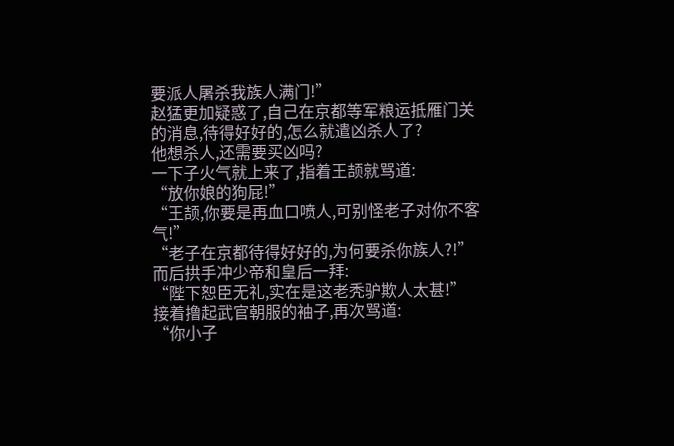要派人屠杀我族人满门!”
赵猛更加疑惑了,自己在京都等军粮运抵雁门关的消息,待得好好的,怎么就遣凶杀人了?
他想杀人,还需要买凶吗?
一下子火气就上来了,指着王颉就骂道:
“放你娘的狗屁!”
“王颉,你要是再血口喷人,可别怪老子对你不客气!”
“老子在京都待得好好的,为何要杀你族人?!”
而后拱手冲少帝和皇后一拜:
“陛下恕臣无礼,实在是这老秃驴欺人太甚!”
接着撸起武官朝服的袖子,再次骂道:
“你小子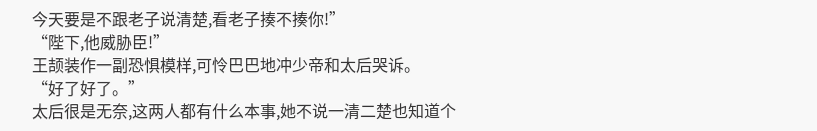今天要是不跟老子说清楚,看老子揍不揍你!”
“陛下,他威胁臣!”
王颉装作一副恐惧模样,可怜巴巴地冲少帝和太后哭诉。
“好了好了。”
太后很是无奈,这两人都有什么本事,她不说一清二楚也知道个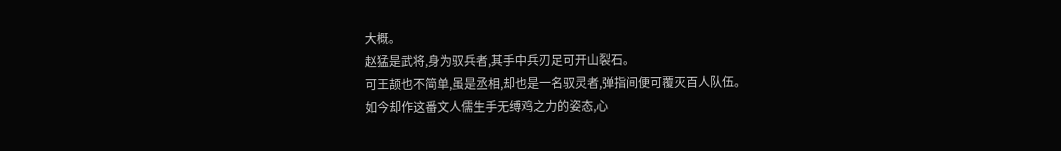大概。
赵猛是武将,身为驭兵者,其手中兵刃足可开山裂石。
可王颉也不简单,虽是丞相,却也是一名驭灵者,弹指间便可覆灭百人队伍。
如今却作这番文人儒生手无缚鸡之力的姿态,心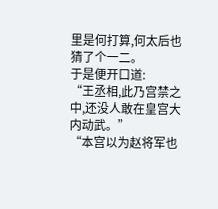里是何打算,何太后也猜了个一二。
于是便开口道:
“王丞相,此乃宫禁之中,还没人敢在皇宫大内动武。”
“本宫以为赵将军也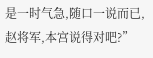是一时气急,随口一说而已,赵将军,本宫说得对吧?”